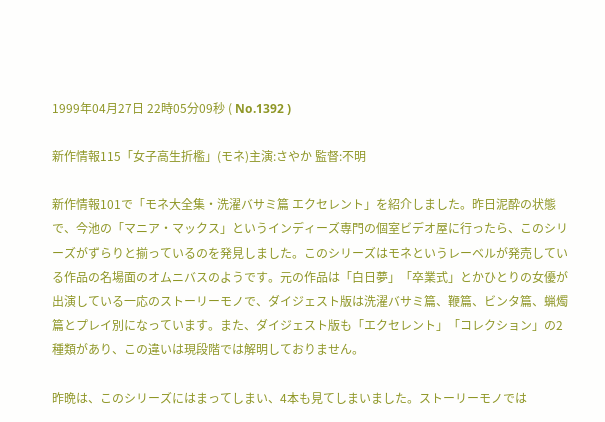1999年04月27日 22時05分09秒 ( No.1392 )

新作情報115「女子高生折檻」(モネ)主演:さやか 監督:不明

新作情報101で「モネ大全集・洗濯バサミ篇 エクセレント」を紹介しました。昨日泥酔の状態で、今池の「マニア・マックス」というインディーズ専門の個室ビデオ屋に行ったら、このシリーズがずらりと揃っているのを発見しました。このシリーズはモネというレーベルが発売している作品の名場面のオムニバスのようです。元の作品は「白日夢」「卒業式」とかひとりの女優が出演している一応のストーリーモノで、ダイジェスト版は洗濯バサミ篇、鞭篇、ビンタ篇、蝋燭篇とプレイ別になっています。また、ダイジェスト版も「エクセレント」「コレクション」の2種類があり、この違いは現段階では解明しておりません。

昨晩は、このシリーズにはまってしまい、4本も見てしまいました。ストーリーモノでは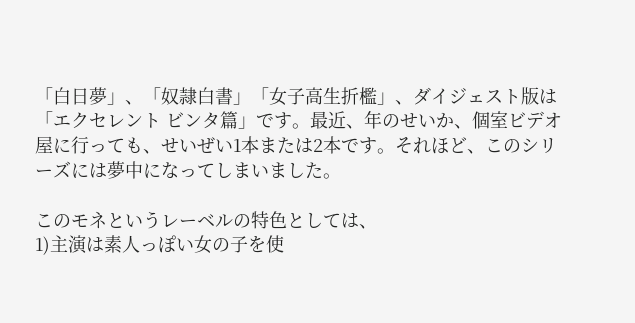「白日夢」、「奴隷白書」「女子高生折檻」、ダイジェスト版は「エクセレント ビンタ篇」です。最近、年のせいか、個室ビデオ屋に行っても、せいぜい1本または2本です。それほど、このシリーズには夢中になってしまいました。

このモネというレーベルの特色としては、
1)主演は素人っぽい女の子を使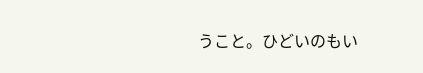うこと。ひどいのもい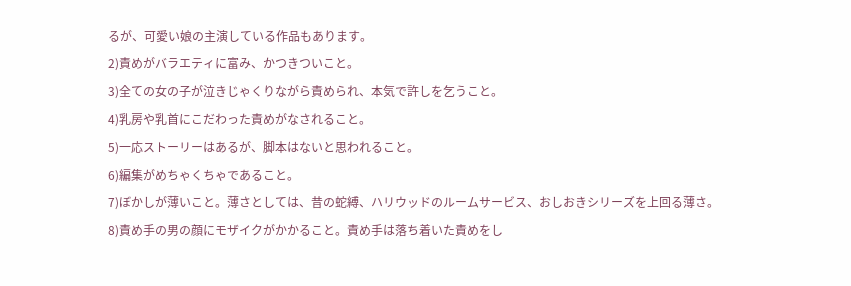るが、可愛い娘の主演している作品もあります。
2)責めがバラエティに富み、かつきついこと。
3)全ての女の子が泣きじゃくりながら責められ、本気で許しを乞うこと。
4)乳房や乳首にこだわった責めがなされること。
5)一応ストーリーはあるが、脚本はないと思われること。
6)編集がめちゃくちゃであること。
7)ぼかしが薄いこと。薄さとしては、昔の蛇縛、ハリウッドのルームサービス、おしおきシリーズを上回る薄さ。
8)責め手の男の顔にモザイクがかかること。責め手は落ち着いた責めをし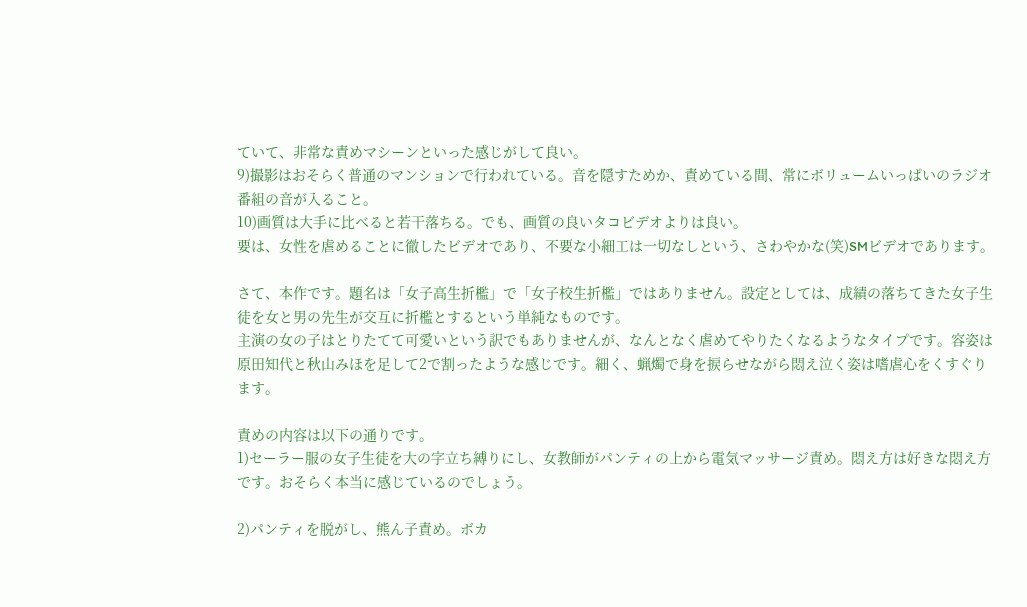ていて、非常な責めマシーンといった感じがして良い。
9)撮影はおそらく普通のマンションで行われている。音を隠すためか、責めている間、常にボリュームいっぱいのラジオ番組の音が入ること。
10)画質は大手に比べると若干落ちる。でも、画質の良いタコビデオよりは良い。
要は、女性を虐めることに徹したビデオであり、不要な小細工は一切なしという、さわやかな(笑)SMビデオであります。

さて、本作です。題名は「女子高生折檻」で「女子校生折檻」ではありません。設定としては、成績の落ちてきた女子生徒を女と男の先生が交互に折檻とするという単純なものです。
主演の女の子はとりたてて可愛いという訳でもありませんが、なんとなく虐めてやりたくなるようなタイプです。容姿は原田知代と秋山みほを足して2で割ったような感じです。細く、蝋燭で身を捩らせながら悶え泣く姿は嗜虐心をくすぐります。

責めの内容は以下の通りです。
1)セーラー服の女子生徒を大の字立ち縛りにし、女教師がパンティの上から電気マッサージ責め。悶え方は好きな悶え方です。おそらく本当に感じているのでしょう。

2)パンティを脱がし、熊ん子責め。ボカ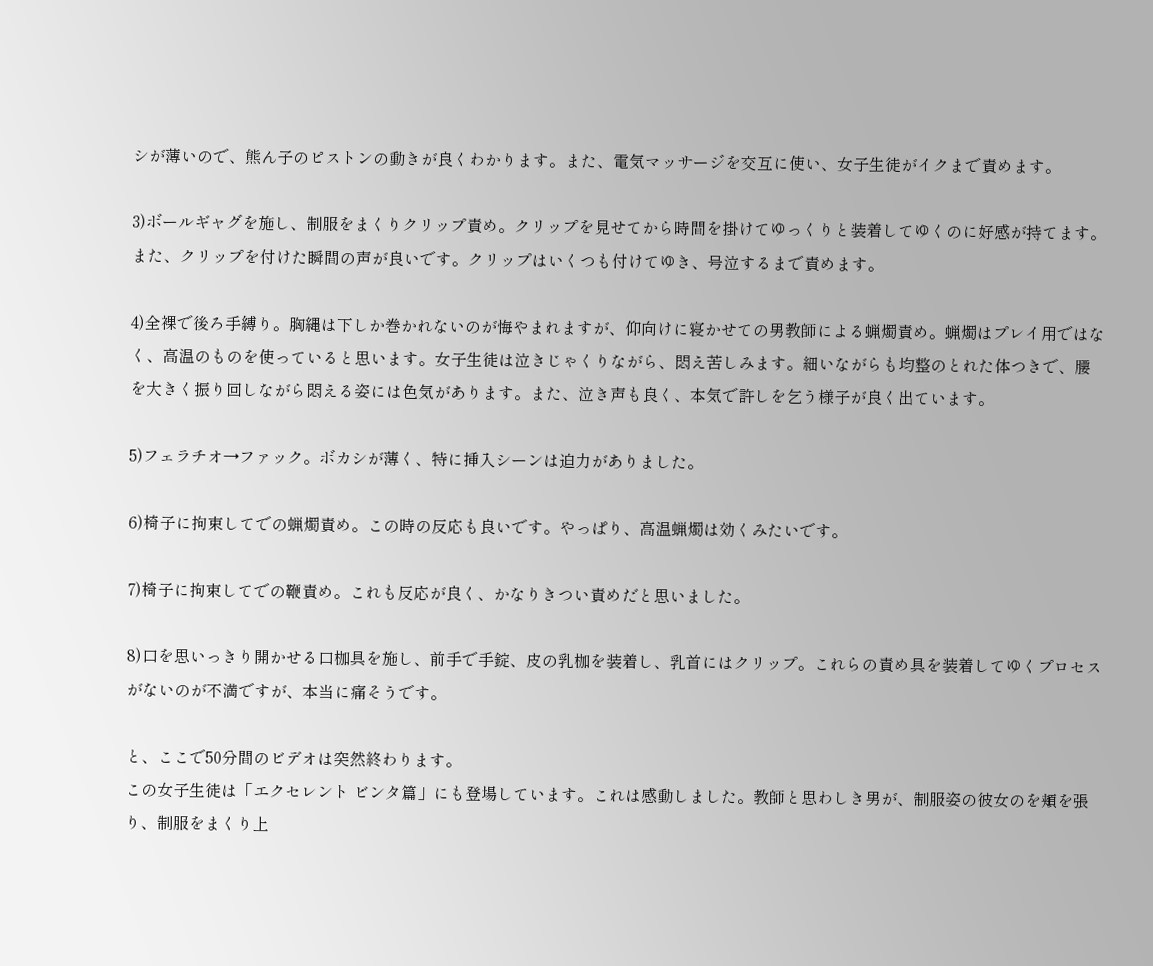シが薄いので、熊ん子のピストンの動きが良くわかります。また、電気マッサージを交互に使い、女子生徒がイクまで責めます。

3)ボールギャグを施し、制服をまくりクリップ責め。クリップを見せてから時間を掛けてゆっくりと装着してゆくのに好感が持てます。また、クリップを付けた瞬間の声が良いです。クリップはいくつも付けてゆき、号泣するまで責めます。

4)全裸で後ろ手縛り。胸縄は下しか巻かれないのが悔やまれますが、仰向けに寝かせての男教師による蝋燭責め。蝋燭はプレイ用ではなく、高温のものを使っていると思います。女子生徒は泣きじゃくりながら、悶え苦しみます。細いながらも均整のとれた体つきで、腰を大きく振り回しながら悶える姿には色気があります。また、泣き声も良く、本気で許しを乞う様子が良く出ています。

5)フェラチオ→ファック。ボカシが薄く、特に挿入シーンは迫力がありました。

6)椅子に拘束してでの蝋燭責め。この時の反応も良いです。やっぱり、高温蝋燭は効くみたいです。

7)椅子に拘束してでの鞭責め。これも反応が良く、かなりきつい責めだと思いました。

8)口を思いっきり開かせる口枷具を施し、前手で手錠、皮の乳枷を装着し、乳首にはクリップ。これらの責め具を装着してゆくプロセスがないのが不満ですが、本当に痛そうです。

と、ここで50分間のビデオは突然終わります。
この女子生徒は「エクセレント ビンタ篇」にも登場しています。これは感動しました。教師と思わしき男が、制服姿の彼女のを頬を張り、制服をまくり上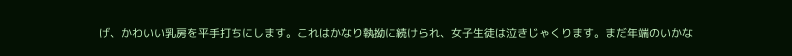げ、かわいい乳房を平手打ちにします。これはかなり執拗に続けられ、女子生徒は泣きじゃくります。まだ年端のいかな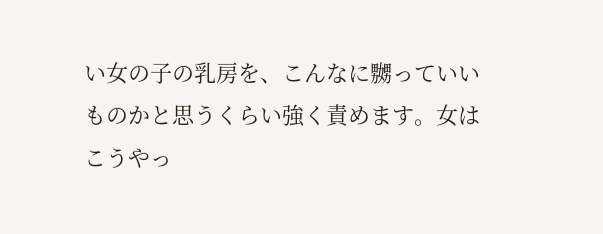い女の子の乳房を、こんなに嬲っていいものかと思うくらい強く責めます。女はこうやっ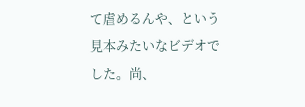て虐めるんや、という見本みたいなビデオでした。尚、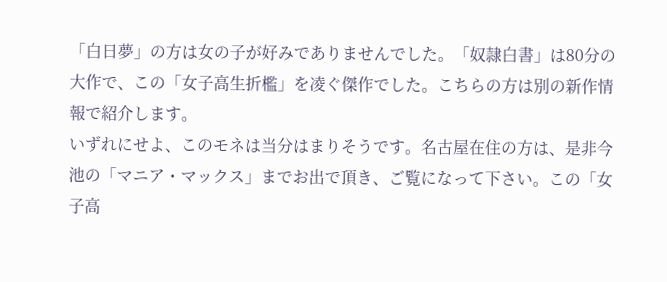「白日夢」の方は女の子が好みでありませんでした。「奴隷白書」は80分の大作で、この「女子高生折檻」を凌ぐ傑作でした。こちらの方は別の新作情報で紹介します。
いずれにせよ、このモネは当分はまりそうです。名古屋在住の方は、是非今池の「マニア・マックス」までお出で頂き、ご覧になって下さい。この「女子高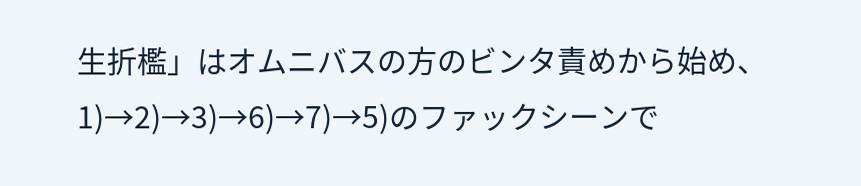生折檻」はオムニバスの方のビンタ責めから始め、1)→2)→3)→6)→7)→5)のファックシーンで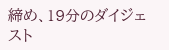締め、19分のダイジェスト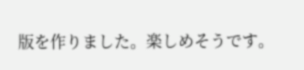版を作りました。楽しめそうです。